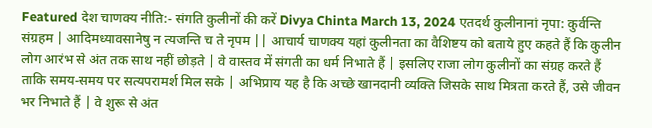Featured देश चाणक्य नीति:- संगति कुलीनों की करें Divya Chinta March 13, 2024 एतदर्थ कुलीनानां नृपा: कुर्वन्ति संग्रहम | आदिमध्यावसानेषु न त्यजन्ति च ते नृपम || आचार्य चाणक्य यहां कुलीनता का वैशिष्टय को बताये हुए कहते हैं कि कुलीन लोग आरंभ से अंत तक साथ नहीं छोड़ते | वे वास्तव में संगती का धर्म निभाते हैं | इसलिए राजा लोग कुलीनों का संग्रह करते हैं ताकि समय-समय पर सत्यपरामर्श मिल सके | अभिप्राय यह है कि अच्छे खानदानी व्यक्ति जिसके साथ मित्रता करते हैं, उसे जीवन भर निभाते हैं | वे शुरू से अंत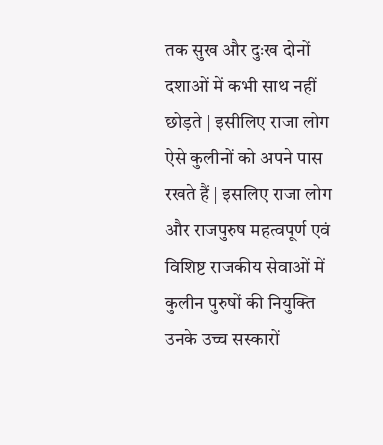तक सुख और दुःख दोनों दशाओं में कभी साथ नहीं छोड़ते | इसीलिए राजा लोग ऐसे कुलीनों को अपने पास रखते हैं | इसलिए राजा लोग और राजपुरुष महत्वपूर्ण एवं विशिष्ट राजकीय सेवाओं में कुलीन पुरुषों की नियुक्ति उनके उच्च सस्कारों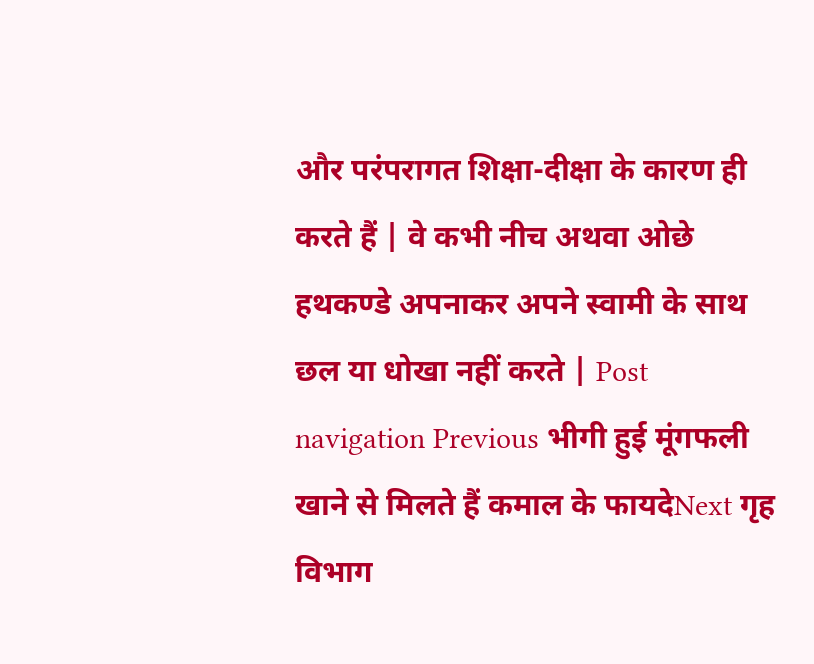और परंपरागत शिक्षा-दीक्षा के कारण ही करते हैं | वे कभी नीच अथवा ओछे हथकण्डे अपनाकर अपने स्वामी के साथ छल या धोखा नहीं करते | Post navigation Previous भीगी हुई मूंगफली खाने से मिलते हैं कमाल के फायदेNext गृह विभाग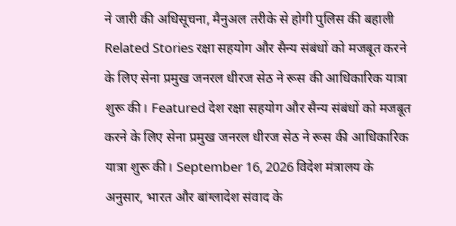ने जारी की अधिसूचना, मैनुअल तरीके से होगी पुलिस की बहाली Related Stories रक्षा सहयोग और सैन्य संबंधों को मजबूत करने के लिए सेना प्रमुख जनरल धीरज सेठ ने रूस की आधिकारिक यात्रा शुरू की। Featured देश रक्षा सहयोग और सैन्य संबंधों को मजबूत करने के लिए सेना प्रमुख जनरल धीरज सेठ ने रूस की आधिकारिक यात्रा शुरू की। September 16, 2026 विदेश मंत्रालय के अनुसार, भारत और बांग्लादेश संवाद के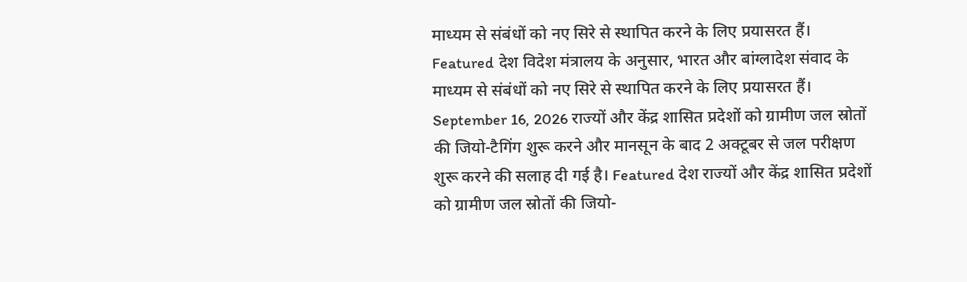माध्यम से संबंधों को नए सिरे से स्थापित करने के लिए प्रयासरत हैं। Featured देश विदेश मंत्रालय के अनुसार, भारत और बांग्लादेश संवाद के माध्यम से संबंधों को नए सिरे से स्थापित करने के लिए प्रयासरत हैं। September 16, 2026 राज्यों और केंद्र शासित प्रदेशों को ग्रामीण जल स्रोतों की जियो-टैगिंग शुरू करने और मानसून के बाद 2 अक्टूबर से जल परीक्षण शुरू करने की सलाह दी गई है। Featured देश राज्यों और केंद्र शासित प्रदेशों को ग्रामीण जल स्रोतों की जियो-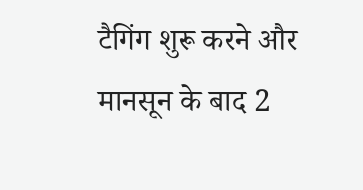टैगिंग शुरू करने और मानसून के बाद 2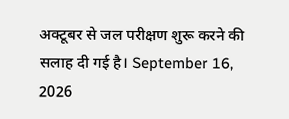अक्टूबर से जल परीक्षण शुरू करने की सलाह दी गई है। September 16, 2026